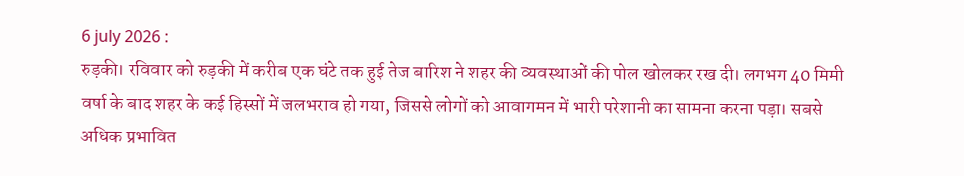6 july 2026 :
रुड़की। रविवार को रुड़की में करीब एक घंटे तक हुई तेज बारिश ने शहर की व्यवस्थाओं की पोल खोलकर रख दी। लगभग 40 मिमी वर्षा के बाद शहर के कई हिस्सों में जलभराव हो गया, जिससे लोगों को आवागमन में भारी परेशानी का सामना करना पड़ा। सबसे अधिक प्रभावित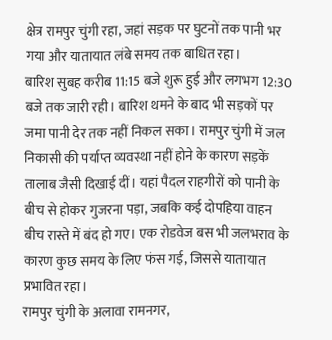क्षेत्र रामपुर चुंगी रहा, जहां सड़क पर घुटनों तक पानी भर गया और यातायात लंबे समय तक बाधित रहा।
बारिश सुबह करीब 11:15 बजे शुरू हुई और लगभग 12:30 बजे तक जारी रही। बारिश थमने के बाद भी सड़कों पर जमा पानी देर तक नहीं निकल सका। रामपुर चुंगी में जल निकासी की पर्याप्त व्यवस्था नहीं होने के कारण सड़कें तालाब जैसी दिखाई दीं। यहां पैदल राहगीरों को पानी के बीच से होकर गुजरना पड़ा, जबकि कई दोपहिया वाहन बीच रास्ते में बंद हो गए। एक रोडवेज बस भी जलभराव के कारण कुछ समय के लिए फंस गई, जिससे यातायात प्रभावित रहा।
रामपुर चुंगी के अलावा रामनगर,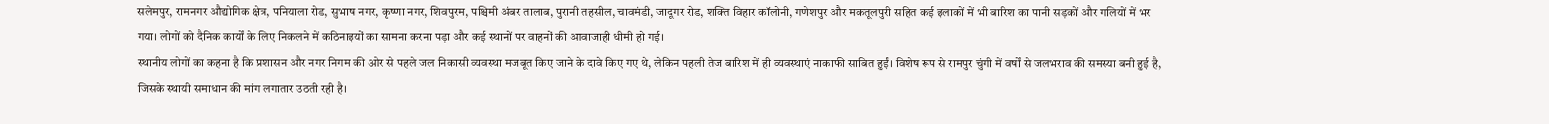सलेमपुर, रामनगर औद्योगिक क्षेत्र, पनियाला रोड, सुभाष नगर, कृष्णा नगर, शिवपुरम, पश्चिमी अंबर तालाब, पुरानी तहसील, चावमंडी, जादूगर रोड, शक्ति विहार कॉलोनी, गणेशपुर और मकतूलपुरी सहित कई इलाकों में भी बारिश का पानी सड़कों और गलियों में भर गया। लोगों को दैनिक कार्यों के लिए निकलने में कठिनाइयों का सामना करना पड़ा और कई स्थानों पर वाहनों की आवाजाही धीमी हो गई।
स्थानीय लोगों का कहना है कि प्रशासन और नगर निगम की ओर से पहले जल निकासी व्यवस्था मजबूत किए जाने के दावे किए गए थे, लेकिन पहली तेज बारिश में ही व्यवस्थाएं नाकाफी साबित हुईं। विशेष रूप से रामपुर चुंगी में वर्षों से जलभराव की समस्या बनी हुई है, जिसके स्थायी समाधान की मांग लगातार उठती रही है।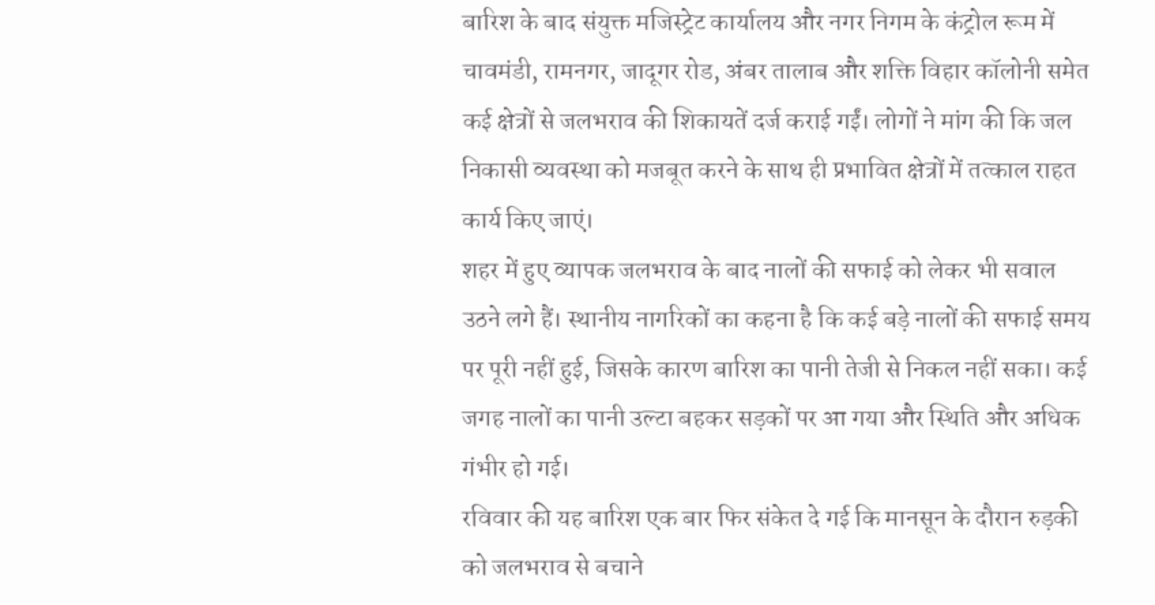बारिश के बाद संयुक्त मजिस्ट्रेट कार्यालय और नगर निगम के कंट्रोल रूम में चावमंडी, रामनगर, जादूगर रोड, अंबर तालाब और शक्ति विहार कॉलोनी समेत कई क्षेत्रों से जलभराव की शिकायतें दर्ज कराई गईं। लोगों ने मांग की कि जल निकासी व्यवस्था को मजबूत करने के साथ ही प्रभावित क्षेत्रों में तत्काल राहत कार्य किए जाएं।
शहर में हुए व्यापक जलभराव के बाद नालों की सफाई को लेकर भी सवाल उठने लगे हैं। स्थानीय नागरिकों का कहना है कि कई बड़े नालों की सफाई समय पर पूरी नहीं हुई, जिसके कारण बारिश का पानी तेजी से निकल नहीं सका। कई जगह नालों का पानी उल्टा बहकर सड़कों पर आ गया और स्थिति और अधिक गंभीर हो गई।
रविवार की यह बारिश एक बार फिर संकेत दे गई कि मानसून के दौरान रुड़की को जलभराव से बचाने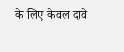के लिए केवल दावे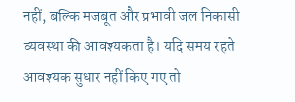नहीं, बल्कि मजबूत और प्रभावी जल निकासी व्यवस्था की आवश्यकता है। यदि समय रहते आवश्यक सुधार नहीं किए गए तो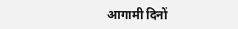आगामी दिनों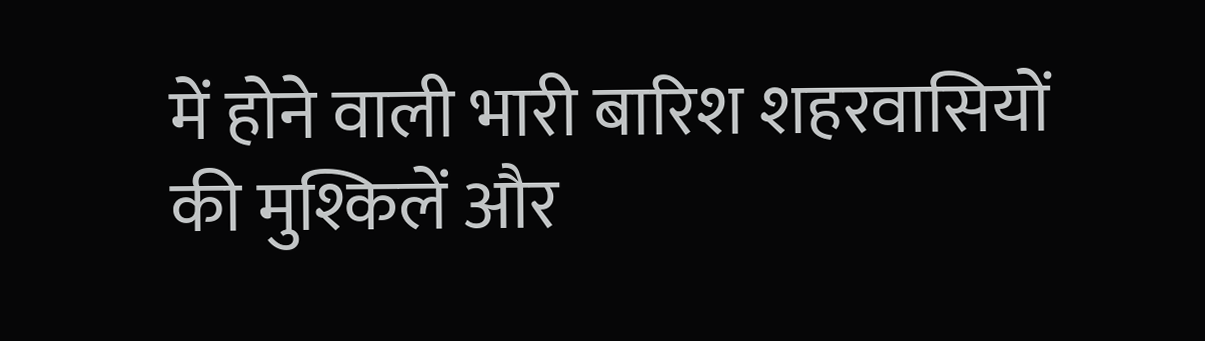में होने वाली भारी बारिश शहरवासियों की मुश्किलें और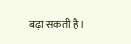बढ़ा सकती है।